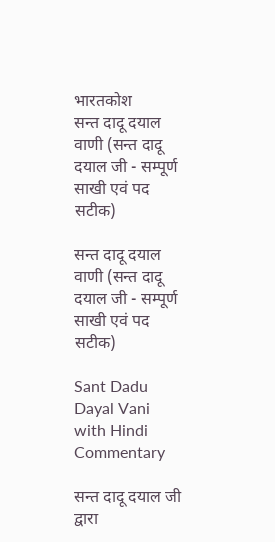भारतकोश
सन्त दादू दयाल वाणी (सन्त दादू दयाल जी - सम्पूर्ण साखी एवं पद सटीक)

सन्त दादू दयाल वाणी (सन्त दादू दयाल जी - सम्पूर्ण साखी एवं पद सटीक)

Sant Dadu Dayal Vani with Hindi Commentary

सन्त दादू दयाल जी द्वारा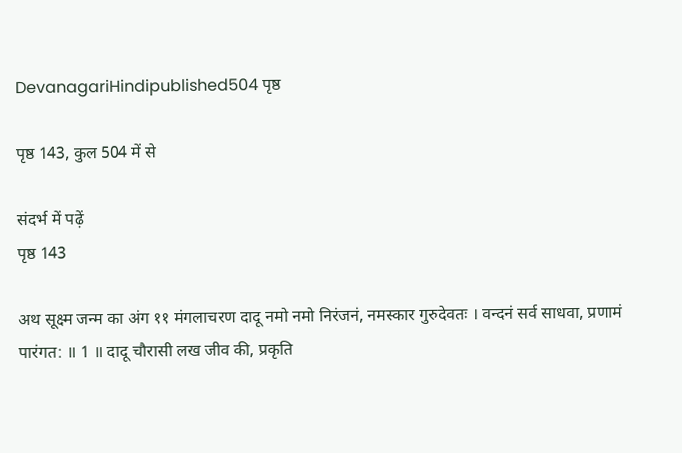DevanagariHindipublished504 पृष्ठ

पृष्ठ 143, कुल 504 में से

संदर्भ में पढ़ें
पृष्ठ 143

अथ सूक्ष्म जन्म का अंग ११ मंगलाचरण दादू नमो नमो निरंजनं, नमस्कार गुरुदेवतः । वन्दनं सर्व साधवा, प्रणामं पारंगत: ॥ 1 ॥ दादू चौरासी लख जीव की, प्रकृति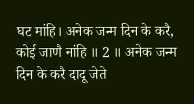घट मांहि। अनेक जन्म दिन के करै, कोई जाणै नांहि ॥ 2 ॥ अनेक जन्म दिन के करै दादू जेते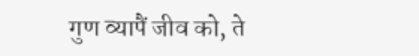गुण व्यापैं जीव को, ते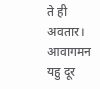ते ही अवतार। आवागमन यहु दूर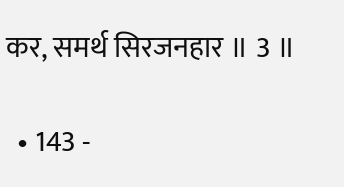कर, समर्थ सिरजनहार ॥ 3 ॥

  • 143 -